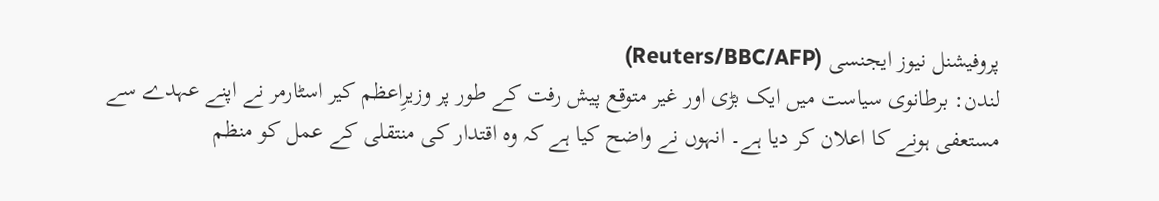پروفیشنل نیوز ایجنسی (Reuters/BBC/AFP)
لندن: برطانوی سیاست میں ایک بڑی اور غیر متوقع پیش رفت کے طور پر وزیرِاعظم کیر اسٹارمر نے اپنے عہدے سے مستعفی ہونے کا اعلان کر دیا ہے۔ انہوں نے واضح کیا ہے کہ وہ اقتدار کی منتقلی کے عمل کو منظم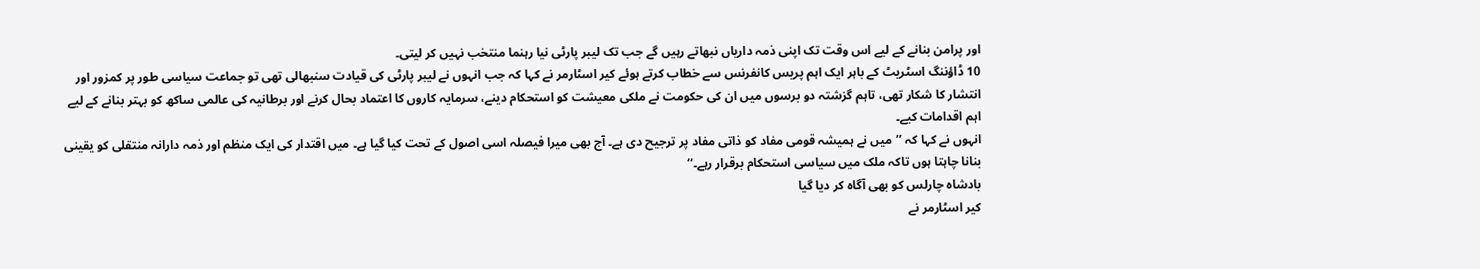اور پرامن بنانے کے لیے اس وقت تک اپنی ذمہ داریاں نبھاتے رہیں گے جب تک لیبر پارٹی نیا رہنما منتخب نہیں کر لیتی۔
10 ڈاؤننگ اسٹریٹ کے باہر ایک اہم پریس کانفرنس سے خطاب کرتے ہوئے کیر اسٹارمر نے کہا کہ جب انہوں نے لیبر پارٹی کی قیادت سنبھالی تھی تو جماعت سیاسی طور پر کمزور اور انتشار کا شکار تھی، تاہم گزشتہ دو برسوں میں ان کی حکومت نے ملکی معیشت کو استحکام دینے، سرمایہ کاروں کا اعتماد بحال کرنے اور برطانیہ کی عالمی ساکھ کو بہتر بنانے کے لیے اہم اقدامات کیے۔
انہوں نے کہا کہ ’’میں نے ہمیشہ قومی مفاد کو ذاتی مفاد پر ترجیح دی ہے۔ آج بھی میرا فیصلہ اسی اصول کے تحت کیا گیا ہے۔ میں اقتدار کی ایک منظم اور ذمہ دارانہ منتقلی کو یقینی بنانا چاہتا ہوں تاکہ ملک میں سیاسی استحکام برقرار رہے۔‘‘
بادشاہ چارلس کو بھی آگاہ کر دیا گیا
کیر اسٹارمر نے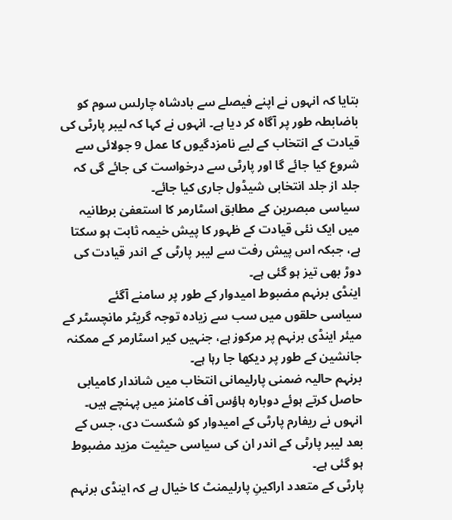بتایا کہ انہوں نے اپنے فیصلے سے بادشاہ چارلس سوم کو باضابطہ طور پر آگاہ کر دیا ہے۔ انہوں نے کہا کہ لیبر پارٹی کی قیادت کے انتخاب کے لیے نامزدگیوں کا عمل 9 جولائی سے شروع کیا جائے گا اور پارٹی سے درخواست کی جائے گی کہ جلد از جلد انتخابی شیڈول جاری کیا جائے۔
سیاسی مبصرین کے مطابق اسٹارمر کا استعفیٰ برطانیہ میں ایک نئی قیادت کے ظہور کا پیش خیمہ ثابت ہو سکتا ہے، جبکہ اس پیش رفت سے لیبر پارٹی کے اندر قیادت کی دوڑ بھی تیز ہو گئی ہے۔
اینڈی برنہم مضبوط امیدوار کے طور پر سامنے آگئے
سیاسی حلقوں میں سب سے زیادہ توجہ گریٹر مانچسٹر کے میئر اینڈی برنہم پر مرکوز ہے، جنہیں کیر اسٹارمر کے ممکنہ جانشین کے طور پر دیکھا جا رہا ہے۔
برنہم حالیہ ضمنی پارلیمانی انتخاب میں شاندار کامیابی حاصل کرتے ہوئے دوبارہ ہاؤس آف کامنز میں پہنچے ہیں۔ انہوں نے ریفارم پارٹی کے امیدوار کو شکست دی، جس کے بعد لیبر پارٹی کے اندر ان کی سیاسی حیثیت مزید مضبوط ہو گئی ہے۔
پارٹی کے متعدد اراکینِ پارلیمنٹ کا خیال ہے کہ اینڈی برنہم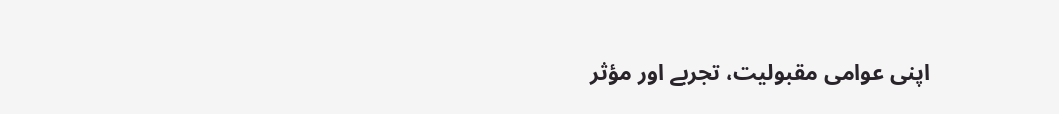اپنی عوامی مقبولیت، تجربے اور مؤثر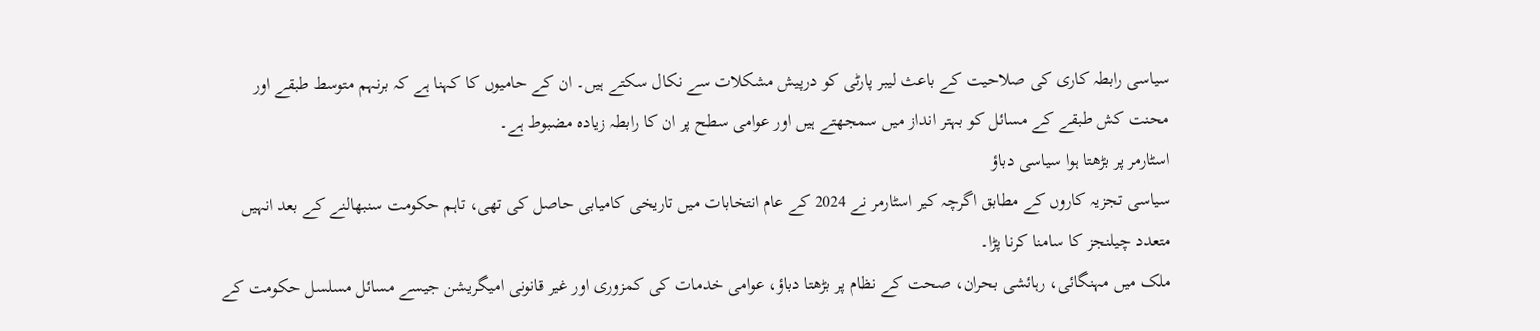سیاسی رابطہ کاری کی صلاحیت کے باعث لیبر پارٹی کو درپیش مشکلات سے نکال سکتے ہیں۔ ان کے حامیوں کا کہنا ہے کہ برنہم متوسط طبقے اور محنت کش طبقے کے مسائل کو بہتر انداز میں سمجھتے ہیں اور عوامی سطح پر ان کا رابطہ زیادہ مضبوط ہے۔
اسٹارمر پر بڑھتا ہوا سیاسی دباؤ
سیاسی تجزیہ کاروں کے مطابق اگرچہ کیر اسٹارمر نے 2024 کے عام انتخابات میں تاریخی کامیابی حاصل کی تھی، تاہم حکومت سنبھالنے کے بعد انہیں متعدد چیلنجز کا سامنا کرنا پڑا۔
ملک میں مہنگائی، رہائشی بحران، صحت کے نظام پر بڑھتا دباؤ، عوامی خدمات کی کمزوری اور غیر قانونی امیگریشن جیسے مسائل مسلسل حکومت کے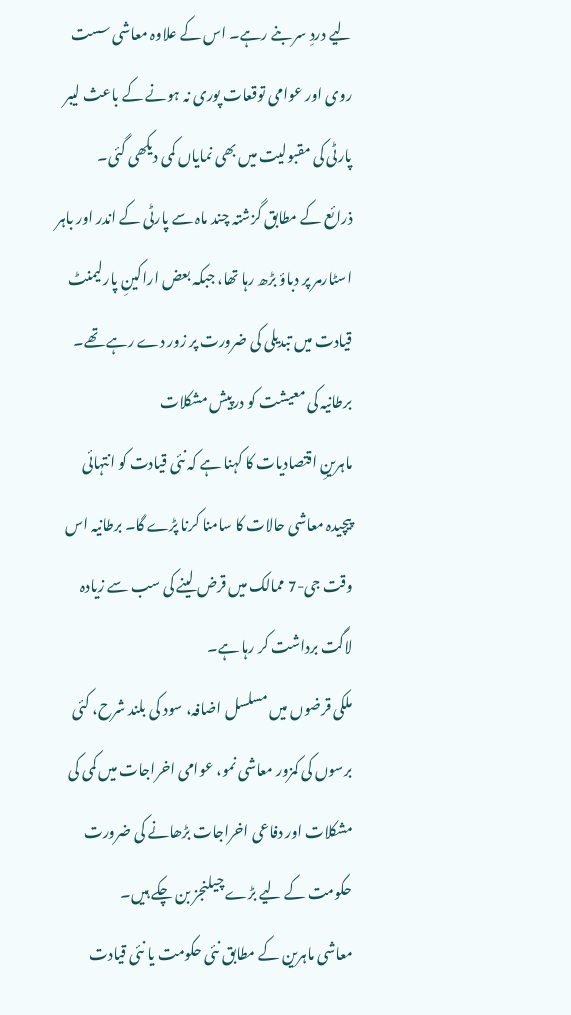لیے دردِ سر بنے رہے۔ اس کے علاوہ معاشی سست روی اور عوامی توقعات پوری نہ ہونے کے باعث لیبر پارٹی کی مقبولیت میں بھی نمایاں کمی دیکھی گئی۔
ذرائع کے مطابق گزشتہ چند ماہ سے پارٹی کے اندر اور باہر اسٹارمر پر دباؤ بڑھ رہا تھا، جبکہ بعض اراکینِ پارلیمنٹ قیادت میں تبدیلی کی ضرورت پر زور دے رہے تھے۔
برطانیہ کی معیشت کو درپیش مشکلات
ماہرینِ اقتصادیات کا کہنا ہے کہ نئی قیادت کو انتہائی پیچیدہ معاشی حالات کا سامنا کرنا پڑے گا۔ برطانیہ اس وقت جی-7 ممالک میں قرض لینے کی سب سے زیادہ لاگت برداشت کر رہا ہے۔
ملکی قرضوں میں مسلسل اضافہ، سود کی بلند شرح، کئی برسوں کی کمزور معاشی نمو، عوامی اخراجات میں کمی کی مشکلات اور دفاعی اخراجات بڑھانے کی ضرورت حکومت کے لیے بڑے چیلنجز بن چکے ہیں۔
معاشی ماہرین کے مطابق نئی حکومت یا نئی قیادت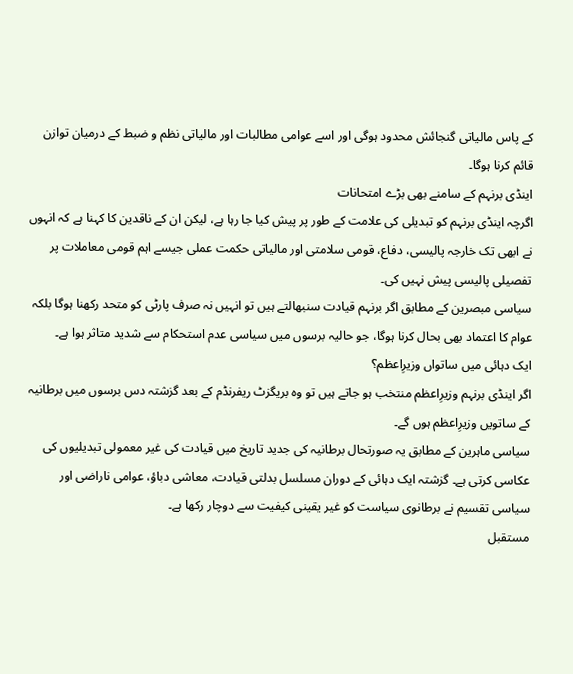کے پاس مالیاتی گنجائش محدود ہوگی اور اسے عوامی مطالبات اور مالیاتی نظم و ضبط کے درمیان توازن قائم کرنا ہوگا۔
اینڈی برنہم کے سامنے بھی بڑے امتحانات
اگرچہ اینڈی برنہم کو تبدیلی کی علامت کے طور پر پیش کیا جا رہا ہے، لیکن ان کے ناقدین کا کہنا ہے کہ انہوں نے ابھی تک خارجہ پالیسی، دفاع، قومی سلامتی اور مالیاتی حکمت عملی جیسے اہم قومی معاملات پر تفصیلی پالیسی پیش نہیں کی۔
سیاسی مبصرین کے مطابق اگر برنہم قیادت سنبھالتے ہیں تو انہیں نہ صرف پارٹی کو متحد رکھنا ہوگا بلکہ عوام کا اعتماد بھی بحال کرنا ہوگا، جو حالیہ برسوں میں سیاسی عدم استحکام سے شدید متاثر ہوا ہے۔
ایک دہائی میں ساتواں وزیرِاعظم؟
اگر اینڈی برنہم وزیرِاعظم منتخب ہو جاتے ہیں تو وہ بریگزٹ ریفرنڈم کے بعد گزشتہ دس برسوں میں برطانیہ کے ساتویں وزیرِاعظم ہوں گے۔
سیاسی ماہرین کے مطابق یہ صورتحال برطانیہ کی جدید تاریخ میں قیادت کی غیر معمولی تبدیلیوں کی عکاسی کرتی ہے۔ گزشتہ ایک دہائی کے دوران مسلسل بدلتی قیادت، معاشی دباؤ، عوامی ناراضی اور سیاسی تقسیم نے برطانوی سیاست کو غیر یقینی کیفیت سے دوچار رکھا ہے۔
مستقبل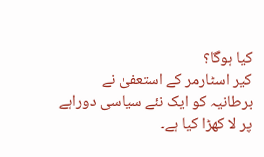کیا ہوگا؟
کیر اسٹارمر کے استعفیٰ نے برطانیہ کو ایک نئے سیاسی دوراہے پر لا کھڑا کیا ہے۔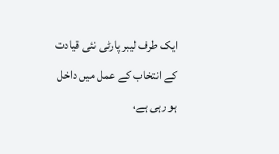ایک طرف لیبر پارٹی نئی قیادت کے انتخاب کے عمل میں داخل ہو رہی ہے،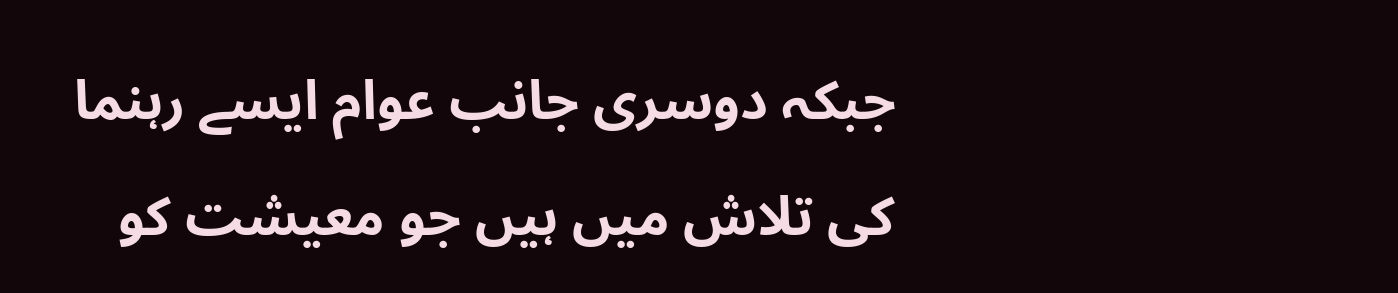جبکہ دوسری جانب عوام ایسے رہنما کی تلاش میں ہیں جو معیشت کو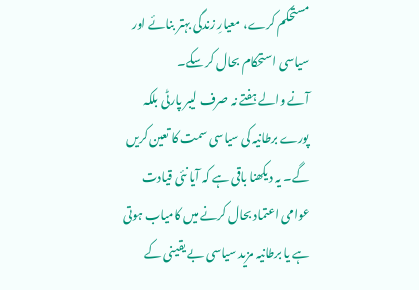مستحکم کرے، معیارِ زندگی بہتر بنائے اور سیاسی استحکام بحال کر سکے۔
آنے والے ہفتے نہ صرف لیبر پارٹی بلکہ پورے برطانیہ کی سیاسی سمت کا تعین کریں گے۔ یہ دیکھنا باقی ہے کہ آیا نئی قیادت عوامی اعتماد بحال کرنے میں کامیاب ہوتی ہے یا برطانیہ مزید سیاسی بے یقینی کے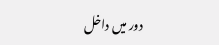دور میں داخل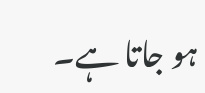ہو جاتا ہے۔